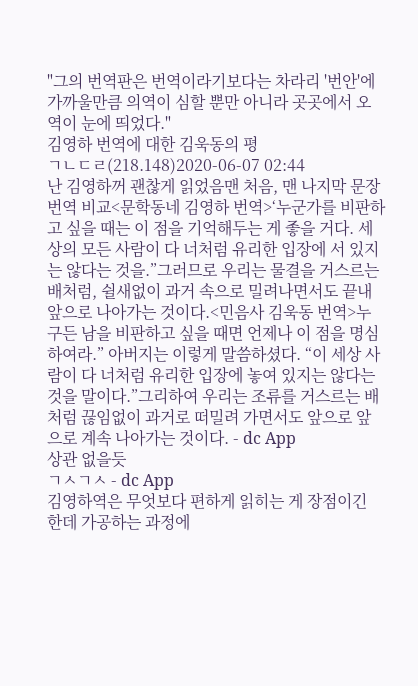"그의 번역판은 번역이라기보다는 차라리 '번안'에 가까울만큼 의역이 심할 뿐만 아니라 곳곳에서 오역이 눈에 띄었다."
김영하 번역에 대한 김욱동의 평
ㄱㄴㄷㄹ(218.148)2020-06-07 02:44
난 김영하꺼 괜찮게 읽었음맨 처음, 맨 나지막 문장 번역 비교<문학동네 김영하 번역>‘누군가를 비판하고 싶을 때는 이 점을 기억해두는 게 좋을 거다. 세상의 모든 사람이 다 너처럼 유리한 입장에 서 있지는 않다는 것을.”그러므로 우리는 물결을 거스르는 배처럼, 쉴새없이 과거 속으로 밀려나면서도 끝내 앞으로 나아가는 것이다.<민음사 김욱동 번역>누구든 남을 비판하고 싶을 때면 언제나 이 점을 명심하여라.” 아버지는 이렇게 말씀하셨다. “이 세상 사람이 다 너처럼 유리한 입장에 놓여 있지는 않다는 것을 말이다.”그리하여 우리는 조류를 거스르는 배처럼 끊임없이 과거로 떠밀려 가면서도 앞으로 앞으로 계속 나아가는 것이다. - dc App
상관 없을듯
ㄱㅅㄱㅅ - dc App
김영하역은 무엇보다 편하게 읽히는 게 장점이긴 한데 가공하는 과정에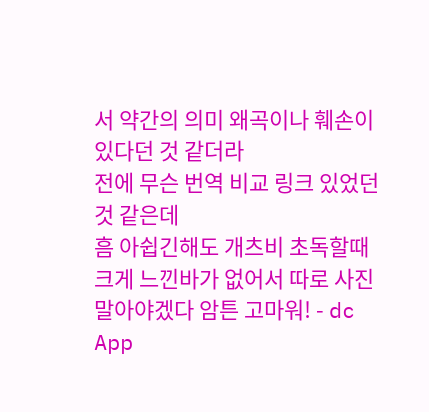서 약간의 의미 왜곡이나 훼손이 있다던 것 같더라
전에 무슨 번역 비교 링크 있었던 것 같은데
흠 아쉽긴해도 개츠비 초독할때 크게 느낀바가 없어서 따로 사진 말아야겠다 암튼 고마워! - dc App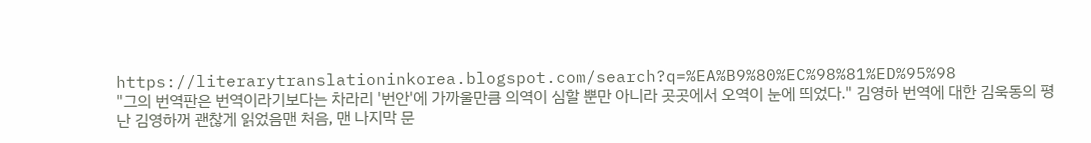https://literarytranslationinkorea.blogspot.com/search?q=%EA%B9%80%EC%98%81%ED%95%98
"그의 번역판은 번역이라기보다는 차라리 '번안'에 가까울만큼 의역이 심할 뿐만 아니라 곳곳에서 오역이 눈에 띄었다." 김영하 번역에 대한 김욱동의 평
난 김영하꺼 괜찮게 읽었음맨 처음, 맨 나지막 문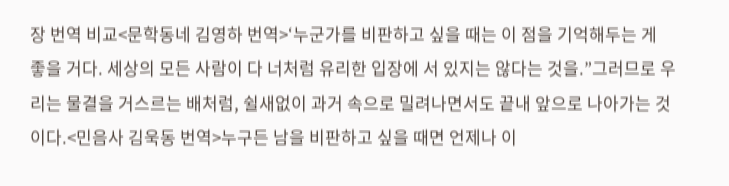장 번역 비교<문학동네 김영하 번역>‘누군가를 비판하고 싶을 때는 이 점을 기억해두는 게 좋을 거다. 세상의 모든 사람이 다 너처럼 유리한 입장에 서 있지는 않다는 것을.”그러므로 우리는 물결을 거스르는 배처럼, 쉴새없이 과거 속으로 밀려나면서도 끝내 앞으로 나아가는 것이다.<민음사 김욱동 번역>누구든 남을 비판하고 싶을 때면 언제나 이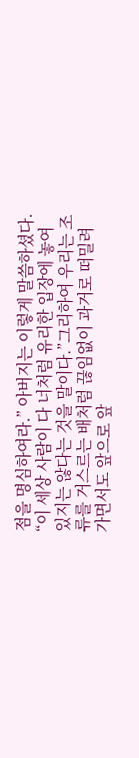점을 명심하여라.” 아버지는 이렇게 말씀하셨다. “이 세상 사람이 다 너처럼 유리한 입장에 놓여 있지는 않다는 것을 말이다.”그리하여 우리는 조류를 거스르는 배처럼 끊임없이 과거로 떠밀려 가면서도 앞으로 앞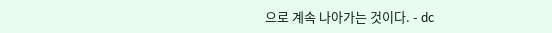으로 계속 나아가는 것이다. - dc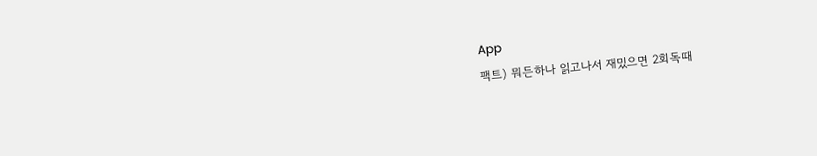App
팩트) 뭐든하나 읽고나서 재밌으면 2회독때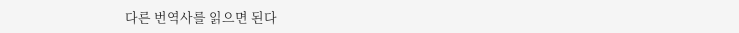다른 번역사를 읽으면 된다